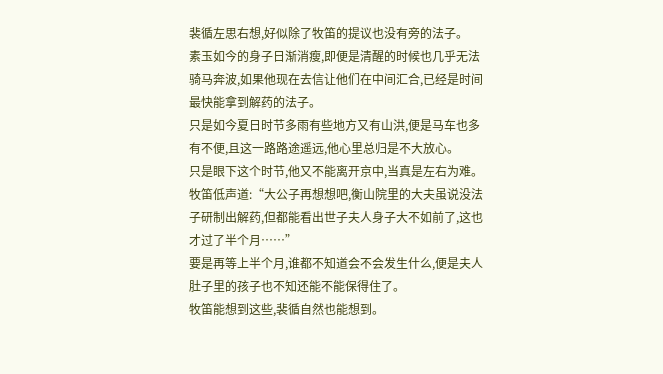裴循左思右想,好似除了牧笛的提议也没有旁的法子。
素玉如今的身子日渐消瘦,即便是清醒的时候也几乎无法骑马奔波,如果他现在去信让他们在中间汇合,已经是时间最快能拿到解药的法子。
只是如今夏日时节多雨有些地方又有山洪,便是马车也多有不便,且这一路路途遥远,他心里总归是不大放心。
只是眼下这个时节,他又不能离开京中,当真是左右为难。
牧笛低声道:“大公子再想想吧,衡山院里的大夫虽说没法子研制出解药,但都能看出世子夫人身子大不如前了,这也才过了半个月……”
要是再等上半个月,谁都不知道会不会发生什么,便是夫人肚子里的孩子也不知还能不能保得住了。
牧笛能想到这些,裴循自然也能想到。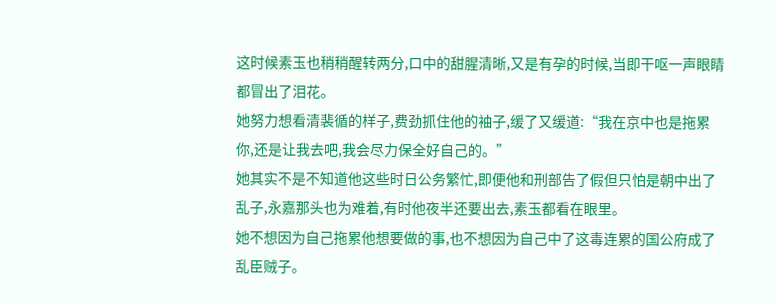这时候素玉也稍稍醒转两分,口中的甜腥清晰,又是有孕的时候,当即干呕一声眼睛都冒出了泪花。
她努力想看清裴循的样子,费劲抓住他的袖子,缓了又缓道:“我在京中也是拖累你,还是让我去吧,我会尽力保全好自己的。”
她其实不是不知道他这些时日公务繁忙,即便他和刑部告了假但只怕是朝中出了乱子,永嘉那头也为难着,有时他夜半还要出去,素玉都看在眼里。
她不想因为自己拖累他想要做的事,也不想因为自己中了这毒连累的国公府成了乱臣贼子。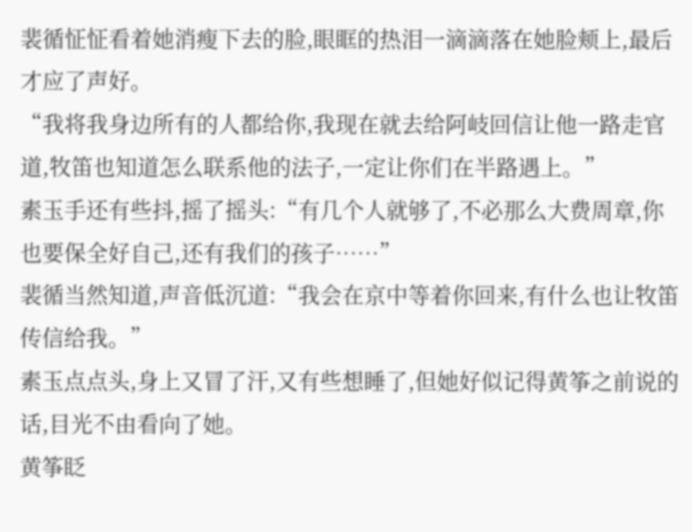裴循怔怔看着她消瘦下去的脸,眼眶的热泪一滴滴落在她脸颊上,最后才应了声好。
“我将我身边所有的人都给你,我现在就去给阿岐回信让他一路走官道,牧笛也知道怎么联系他的法子,一定让你们在半路遇上。”
素玉手还有些抖,摇了摇头:“有几个人就够了,不必那么大费周章,你也要保全好自己,还有我们的孩子……”
裴循当然知道,声音低沉道:“我会在京中等着你回来,有什么也让牧笛传信给我。”
素玉点点头,身上又冒了汗,又有些想睡了,但她好似记得黄筝之前说的话,目光不由看向了她。
黄筝眨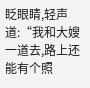眨眼睛,轻声道:“我和大嫂一道去,路上还能有个照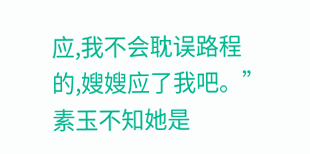应,我不会耽误路程的,嫂嫂应了我吧。”
素玉不知她是